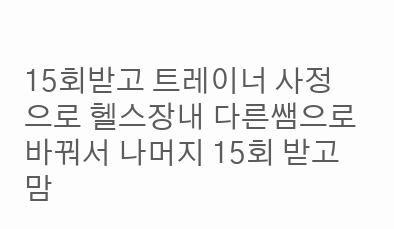15회받고 트레이너 사정으로 헬스장내 다른쌤으로 바꿔서 나머지 15회 받고 맘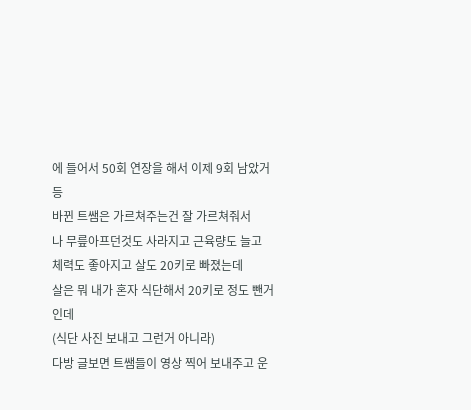에 들어서 50회 연장을 해서 이제 9회 남았거등
바뀐 트쌤은 가르쳐주는건 잘 가르쳐줘서
나 무릎아프던것도 사라지고 근육량도 늘고
체력도 좋아지고 살도 20키로 빠졌는데
살은 뭐 내가 혼자 식단해서 20키로 정도 뺀거인데
(식단 사진 보내고 그런거 아니라)
다방 글보면 트쌤들이 영상 찍어 보내주고 운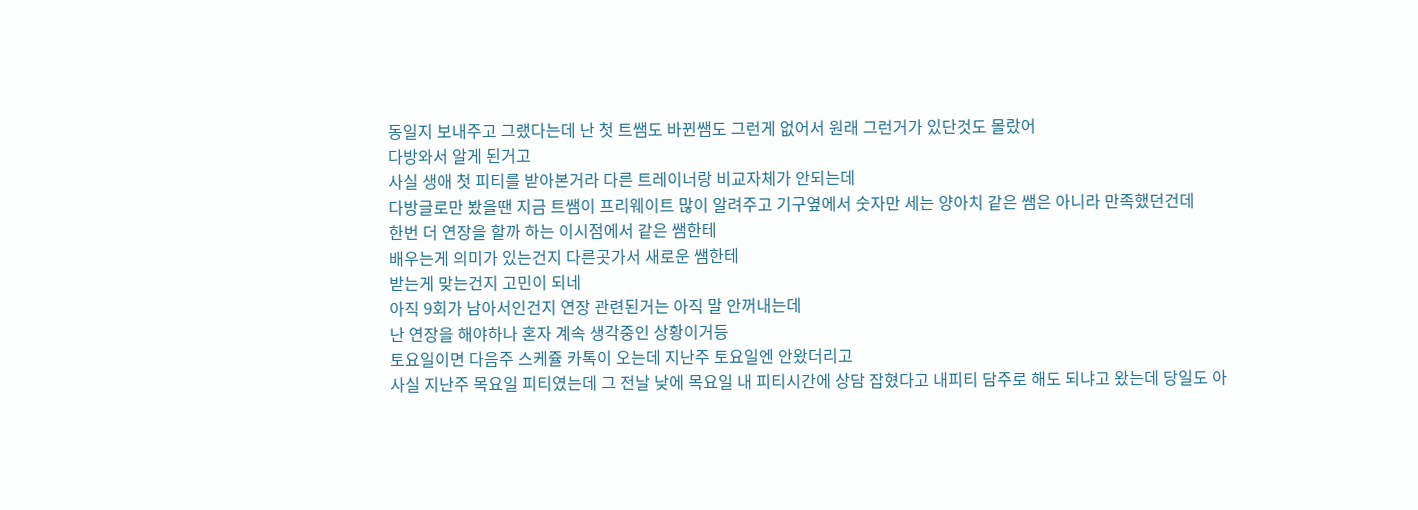동일지 보내주고 그랬다는데 난 첫 트쌤도 바뀐쌤도 그런게 없어서 원래 그런거가 있단것도 몰랐어
다방와서 알게 된거고
사실 생애 첫 피티를 받아본거라 다른 트레이너랑 비교자체가 안되는데
다방글로만 봤을땐 지금 트쌤이 프리웨이트 많이 알려주고 기구옆에서 숫자만 세는 양아치 같은 쌤은 아니라 만족했던건데
한번 더 연장을 할까 하는 이시점에서 같은 쌤한테
배우는게 의미가 있는건지 다른곳가서 새로운 쌤한테
받는게 맞는건지 고민이 되네
아직 9회가 남아서인건지 연장 관련된거는 아직 말 안꺼내는데
난 연장을 해야하나 혼자 계속 생각중인 상황이거등
토요일이면 다음주 스케쥴 카톡이 오는데 지난주 토요일엔 안왔더리고
사실 지난주 목요일 피티였는데 그 전날 낮에 목요일 내 피티시간에 상담 잡혔다고 내피티 담주로 해도 되냐고 왔는데 당일도 아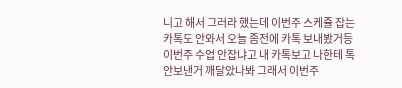니고 해서 그러라 했는데 이번주 스케쥴 잡는 카톡도 안와서 오늘 좀전에 카톡 보내봤거등 이번주 수업 안잡냐고 내 카톡보고 나한테 톡 안보낸거 깨달았나봐 그래서 이번주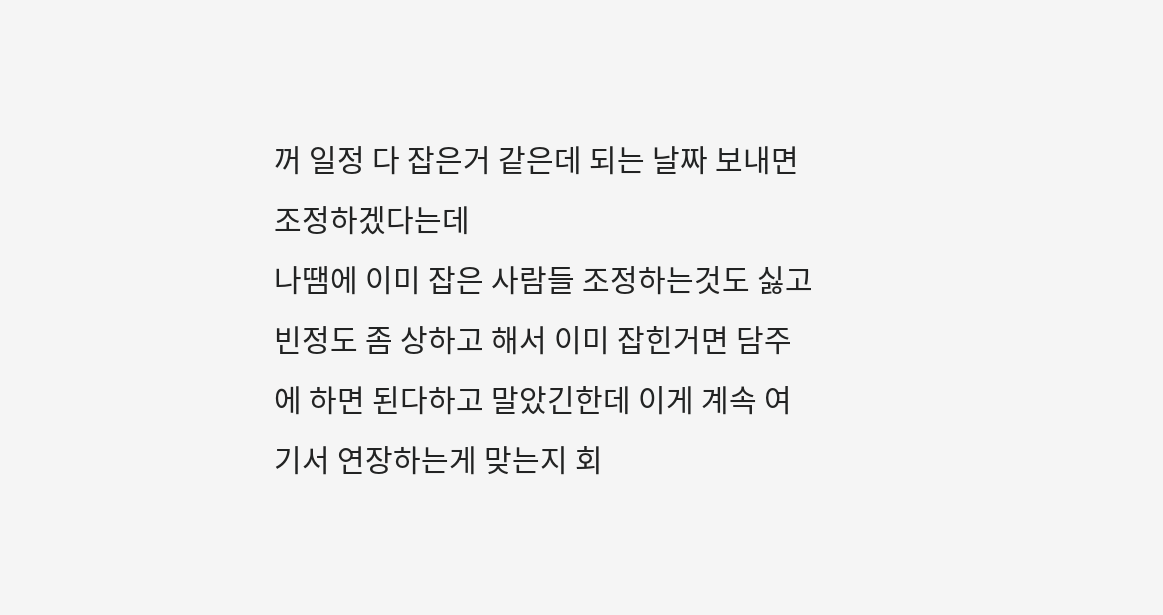꺼 일정 다 잡은거 같은데 되는 날짜 보내면 조정하겠다는데
나땜에 이미 잡은 사람들 조정하는것도 싫고 빈정도 좀 상하고 해서 이미 잡힌거면 담주에 하면 된다하고 말았긴한데 이게 계속 여기서 연장하는게 맞는지 회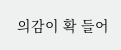의감이 확 들어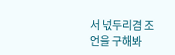서 넋두리겸 조언을 구해봐